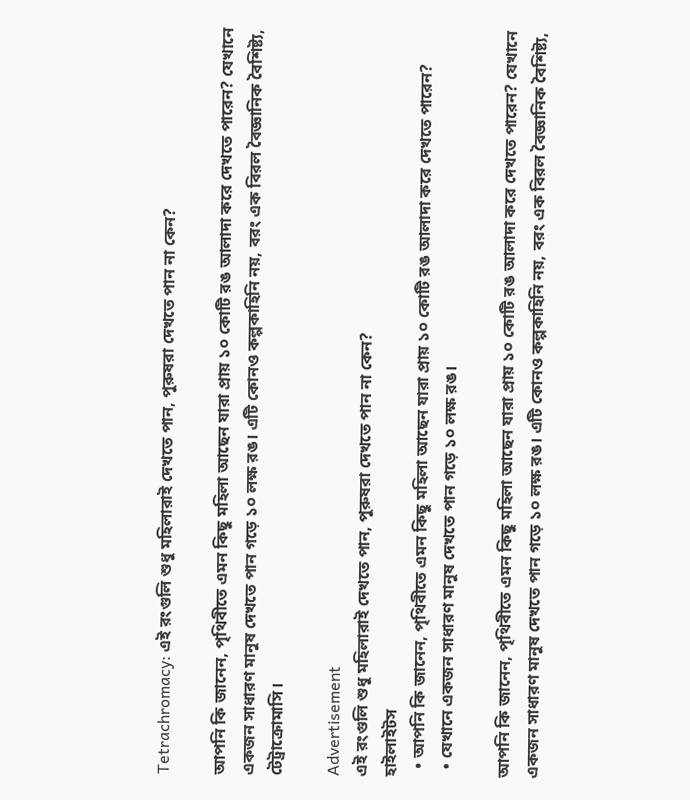Tetrachromacy: এই রংগুলি শুধু মহিলারাই দেখতে পান, পুরুষরা দেখতে পান না কেন?

আপনি কি জানেন, পৃথিবীতে এমন কিছু মহিলা আছেন যারা প্রায় ১০ কোটি রঙ আলাদা করে দেখতে পারেন? যেখানে একজন সাধারণ মানুষ দেখতে পান গড়ে ১০ লক্ষ রঙ। এটি কোনও কল্পকাহিনি নয়, বরং এক বিরল বৈজ্ঞানিক বৈশিষ্ট্য, টেট্রাক্রোমাসি।

Advertisement
এই রংগুলি শুধু মহিলারাই দেখতে পান, পুরুষরা দেখতে পান না কেন?
হাইলাইটস
  • আপনি কি জানেন, পৃথিবীতে এমন কিছু মহিলা আছেন যারা প্রায় ১০ কোটি রঙ আলাদা করে দেখতে পারেন?
  • যেখানে একজন সাধারণ মানুষ দেখতে পান গড়ে ১০ লক্ষ রঙ।

আপনি কি জানেন, পৃথিবীতে এমন কিছু মহিলা আছেন যারা প্রায় ১০ কোটি রঙ আলাদা করে দেখতে পারেন? যেখানে একজন সাধারণ মানুষ দেখতে পান গড়ে ১০ লক্ষ রঙ। এটি কোনও কল্পকাহিনি নয়, বরং এক বিরল বৈজ্ঞানিক বৈশিষ্ট্য,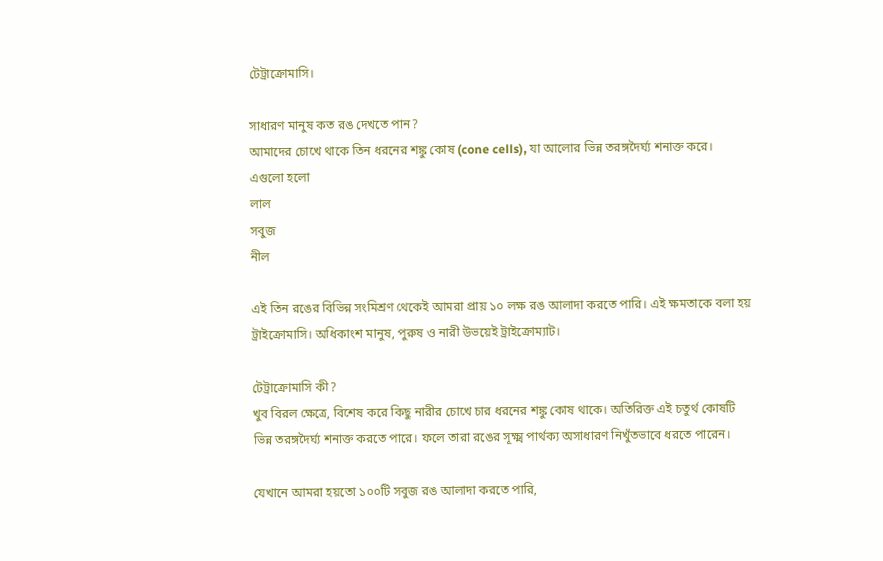টেট্রাক্রোমাসি।

সাধারণ মানুষ কত রঙ দেখতে পান?
আমাদের চোখে থাকে তিন ধরনের শঙ্কু কোষ (cone cells), যা আলোর ভিন্ন তরঙ্গদৈর্ঘ্য শনাক্ত করে। এগুলো হলো
লাল
সবুজ
নীল

এই তিন রঙের বিভিন্ন সংমিশ্রণ থেকেই আমরা প্রায় ১০ লক্ষ রঙ আলাদা করতে পারি। এই ক্ষমতাকে বলা হয় ট্রাইক্রোমাসি। অধিকাংশ মানুষ, পুরুষ ও নারী উভয়েই ট্রাইক্রোম্যাট।

টেট্রাক্রোমাসি কী?
খুব বিরল ক্ষেত্রে, বিশেষ করে কিছু নারীর চোখে চার ধরনের শঙ্কু কোষ থাকে। অতিরিক্ত এই চতুর্থ কোষটি ভিন্ন তরঙ্গদৈর্ঘ্য শনাক্ত করতে পারে। ফলে তারা রঙের সূক্ষ্ম পার্থক্য অসাধারণ নিখুঁতভাবে ধরতে পারেন।

যেখানে আমরা হয়তো ১০০টি সবুজ রঙ আলাদা করতে পারি,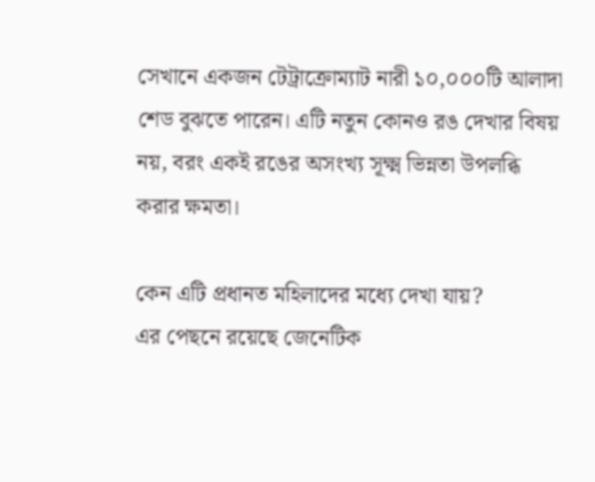সেখানে একজন টেট্রাক্রোম্যাট নারী ১০,০০০টি আলাদা শেড বুঝতে পারেন। এটি নতুন কোনও রঙ দেখার বিষয় নয়, বরং একই রঙের অসংখ্য সূক্ষ্ম ভিন্নতা উপলব্ধি করার ক্ষমতা।

কেন এটি প্রধানত মহিলাদের মধ্যে দেখা যায়?
এর পেছনে রয়েছে জেনেটিক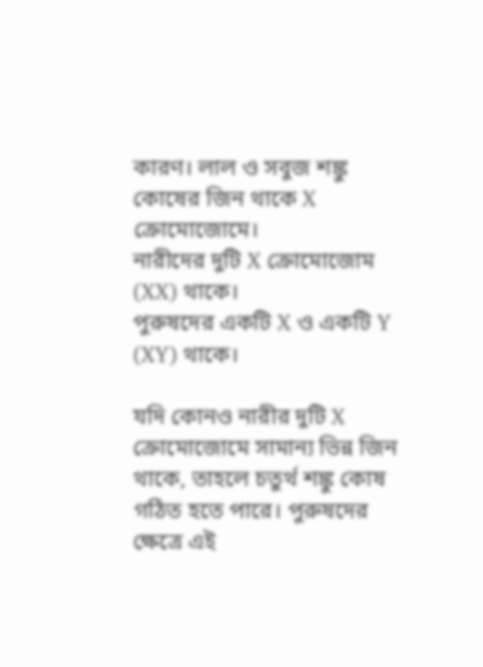কারণ। লাল ও সবুজ শঙ্কু কোষের জিন থাকে X ক্রোমোজোমে।
নারীদের দুটি X ক্রোমোজোম (XX) থাকে।
পুরুষদের একটি X ও একটি Y (XY) থাকে।

যদি কোনও নারীর দুটি X ক্রোমোজোমে সামান্য ভিন্ন জিন থাকে, তাহলে চতুর্থ শঙ্কু কোষ গঠিত হতে পারে। পুরুষদের ক্ষেত্রে এই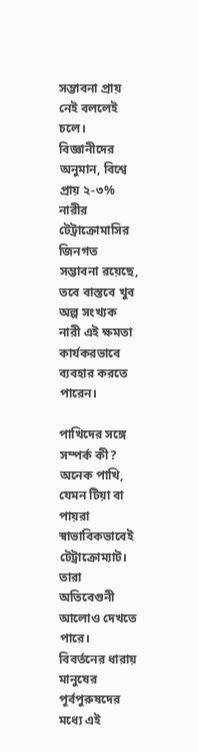সম্ভাবনা প্রায় নেই বললেই চলে। বিজ্ঞানীদের অনুমান, বিশ্বে প্রায় ২-৩% নারীর টেট্রাক্রোমাসির জিনগত সম্ভাবনা রয়েছে, তবে বাস্তবে খুব অল্প সংখ্যক নারী এই ক্ষমতা কার্যকরভাবে ব্যবহার করতে পারেন।

পাখিদের সঙ্গে সম্পর্ক কী?
অনেক পাখি, যেমন টিয়া বা পায়রা স্বাভাবিকভাবেই টেট্রাক্রোম্যাট। তারা অতিবেগুনী আলোও দেখতে পারে। বিবর্তনের ধারায় মানুষের পূর্বপুরুষদের মধ্যে এই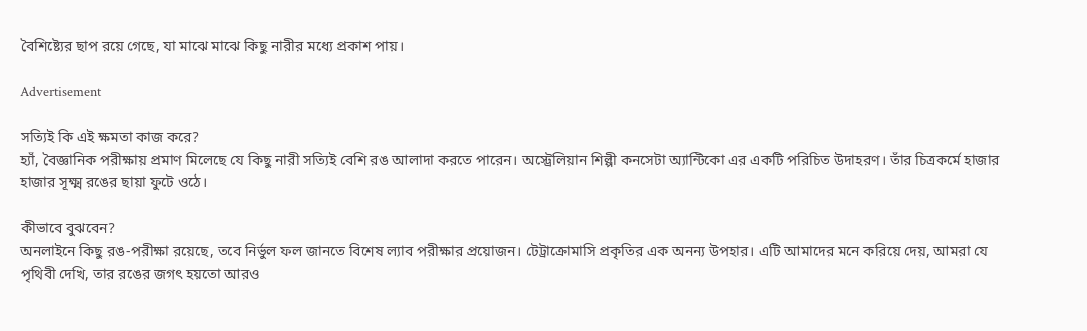বৈশিষ্ট্যের ছাপ রয়ে গেছে, যা মাঝে মাঝে কিছু নারীর মধ্যে প্রকাশ পায়।

Advertisement

সত্যিই কি এই ক্ষমতা কাজ করে?
হ্যাঁ, বৈজ্ঞানিক পরীক্ষায় প্রমাণ মিলেছে যে কিছু নারী সত্যিই বেশি রঙ আলাদা করতে পারেন। অস্ট্রেলিয়ান শিল্পী কনসেটা অ্যান্টিকো এর একটি পরিচিত উদাহরণ। তাঁর চিত্রকর্মে হাজার হাজার সূক্ষ্ম রঙের ছায়া ফুটে ওঠে।

কীভাবে বুঝবেন?
অনলাইনে কিছু রঙ-পরীক্ষা রয়েছে, তবে নির্ভুল ফল জানতে বিশেষ ল্যাব পরীক্ষার প্রয়োজন। টেট্রাক্রোমাসি প্রকৃতির এক অনন্য উপহার। এটি আমাদের মনে করিয়ে দেয়, আমরা যে পৃথিবী দেখি, তার রঙের জগৎ হয়তো আরও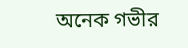অনেক গভীর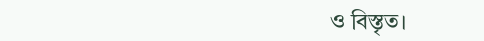ও বিস্তৃত।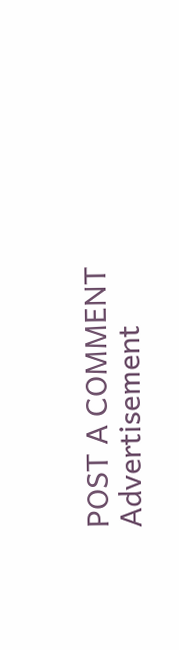POST A COMMENT
Advertisement